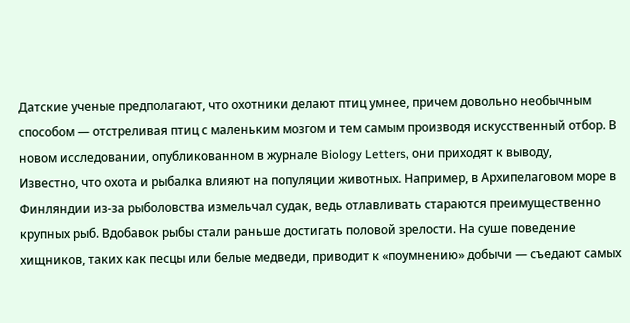Датские ученые предполагают, что охотники делают птиц умнее, причем довольно необычным способом — отстреливая птиц с маленьким мозгом и тем самым производя искусственный отбор. В новом исследовании, опубликованном в журнале Biology Letters, они приходят к выводу,
Известно, что охота и рыбалка влияют на популяции животных. Например, в Архипелаговом море в Финляндии из-за рыболовства измельчал судак, ведь отлавливать стараются преимущественно крупных рыб. Вдобавок рыбы стали раньше достигать половой зрелости. На суше поведение хищников, таких как песцы или белые медведи, приводит к «поумнению» добычи — съедают самых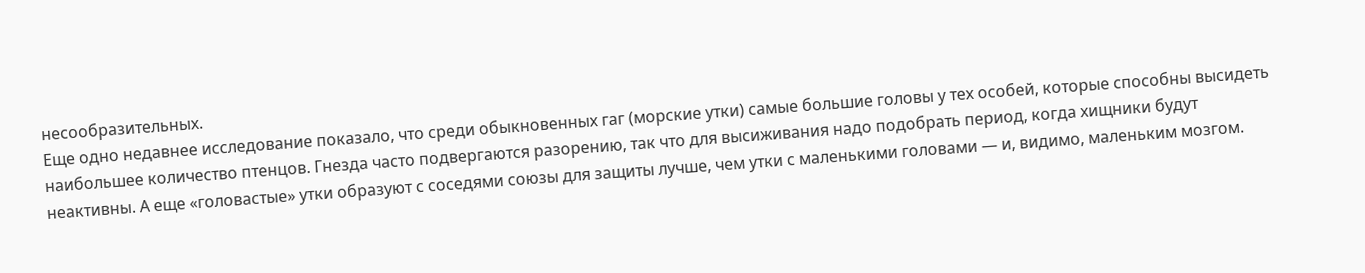несообразительных.
Еще одно недавнее исследование показало, что среди обыкновенных гаг (морские утки) самые большие головы у тех особей, которые способны высидеть наибольшее количество птенцов. Гнезда часто подвергаются разорению, так что для высиживания надо подобрать период, когда хищники будут неактивны. А еще «головастые» утки образуют с соседями союзы для защиты лучше, чем утки с маленькими головами — и, видимо, маленьким мозгом.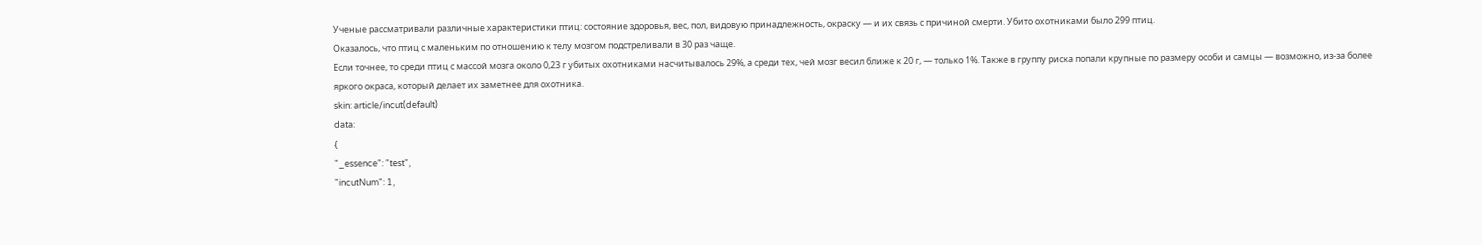Ученые рассматривали различные характеристики птиц: состояние здоровья, вес, пол, видовую принадлежность, окраску — и их связь с причиной смерти. Убито охотниками было 299 птиц.
Оказалось, что птиц с маленьким по отношению к телу мозгом подстреливали в 30 раз чаще.
Если точнее, то среди птиц с массой мозга около 0,23 г убитых охотниками насчитывалось 29%, а среди тех, чей мозг весил ближе к 20 г, — только 1%. Также в группу риска попали крупные по размеру особи и самцы — возможно, из-за более яркого окраса, который делает их заметнее для охотника.
skin: article/incut(default)
data:
{
"_essence": "test",
"incutNum": 1,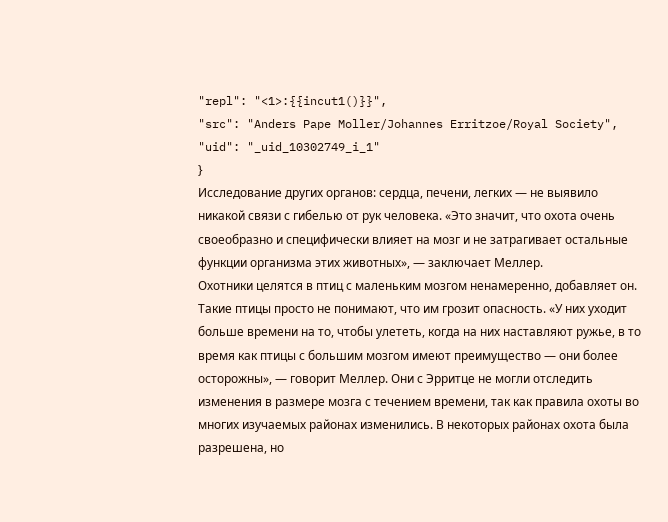"repl": "<1>:{{incut1()}}",
"src": "Anders Pape Moller/Johannes Erritzoe/Royal Society",
"uid": "_uid_10302749_i_1"
}
Исследование других органов: сердца, печени, легких — не выявило никакой связи с гибелью от рук человека. «Это значит, что охота очень своеобразно и специфически влияет на мозг и не затрагивает остальные функции организма этих животных», — заключает Меллер.
Охотники целятся в птиц с маленьким мозгом ненамеренно, добавляет он. Такие птицы просто не понимают, что им грозит опасность. «У них уходит больше времени на то, чтобы улететь, когда на них наставляют ружье, в то время как птицы с большим мозгом имеют преимущество — они более осторожны», — говорит Меллер. Они с Эрритце не могли отследить изменения в размере мозга с течением времени, так как правила охоты во многих изучаемых районах изменились. В некоторых районах охота была разрешена, но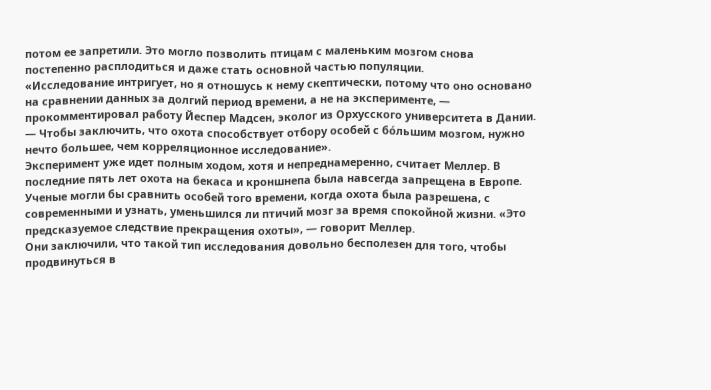потом ее запретили. Это могло позволить птицам с маленьким мозгом снова постепенно расплодиться и даже стать основной частью популяции.
«Исследование интригует, но я отношусь к нему скептически, потому что оно основано на сравнении данных за долгий период времени, а не на эксперименте, — прокомментировал работу Йеспер Мадсен, эколог из Орхусского университета в Дании. — Чтобы заключить, что охота способствует отбору особей с бóльшим мозгом, нужно нечто большее, чем корреляционное исследование».
Эксперимент уже идет полным ходом, хотя и непреднамеренно, считает Меллер. В последние пять лет охота на бекаса и кроншнепа была навсегда запрещена в Европе. Ученые могли бы сравнить особей того времени, когда охота была разрешена, с современными и узнать, уменьшился ли птичий мозг за время спокойной жизни. «Это предсказуемое следствие прекращения охоты», — говорит Меллер.
Они заключили, что такой тип исследования довольно бесполезен для того, чтобы продвинуться в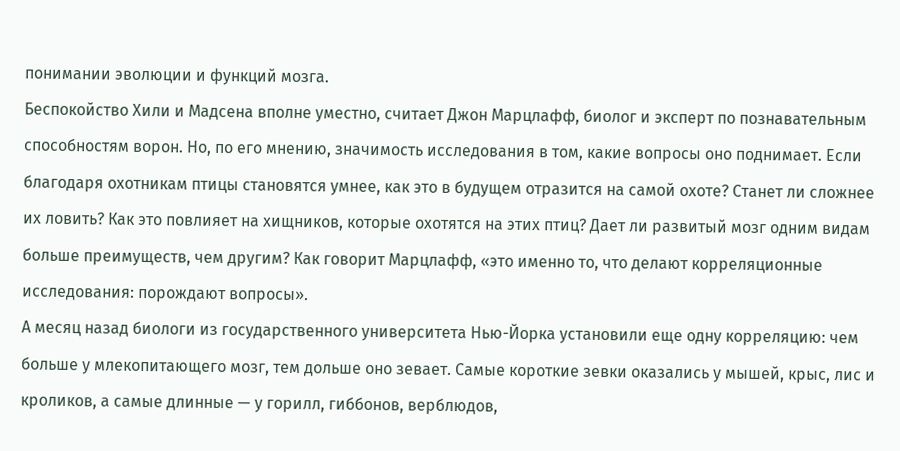понимании эволюции и функций мозга.
Беспокойство Хили и Мадсена вполне уместно, считает Джон Марцлафф, биолог и эксперт по познавательным способностям ворон. Но, по его мнению, значимость исследования в том, какие вопросы оно поднимает. Если благодаря охотникам птицы становятся умнее, как это в будущем отразится на самой охоте? Станет ли сложнее их ловить? Как это повлияет на хищников, которые охотятся на этих птиц? Дает ли развитый мозг одним видам больше преимуществ, чем другим? Как говорит Марцлафф, «это именно то, что делают корреляционные исследования: порождают вопросы».
А месяц назад биологи из государственного университета Нью-Йорка установили еще одну корреляцию: чем больше у млекопитающего мозг, тем дольше оно зевает. Самые короткие зевки оказались у мышей, крыс, лис и кроликов, а самые длинные — у горилл, гиббонов, верблюдов,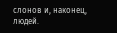слонов и, наконец, людей.